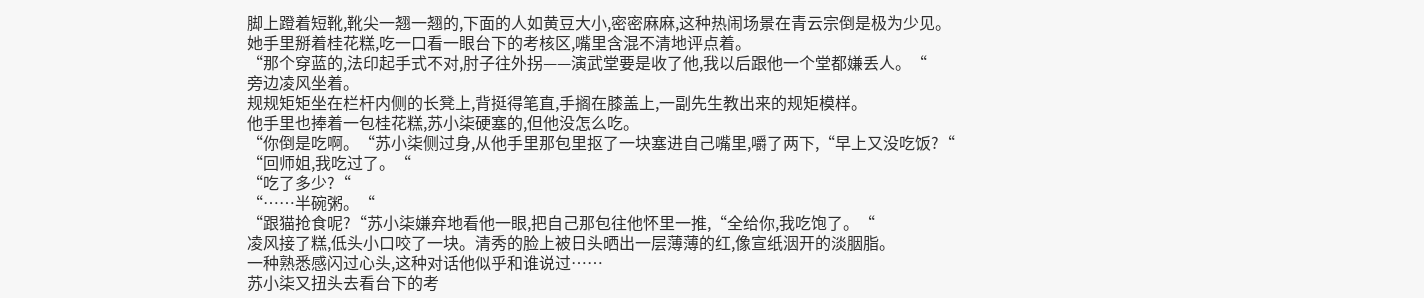脚上蹬着短靴,靴尖一翘一翘的,下面的人如黄豆大小,密密麻麻,这种热闹场景在青云宗倒是极为少见。
她手里掰着桂花糕,吃一口看一眼台下的考核区,嘴里含混不清地评点着。
“那个穿蓝的,法印起手式不对,肘子往外拐——演武堂要是收了他,我以后跟他一个堂都嫌丢人。“
旁边凌风坐着。
规规矩矩坐在栏杆内侧的长凳上,背挺得笔直,手搁在膝盖上,一副先生教出来的规矩模样。
他手里也捧着一包桂花糕,苏小柒硬塞的,但他没怎么吃。
“你倒是吃啊。“苏小柒侧过身,从他手里那包里抠了一块塞进自己嘴里,嚼了两下,“早上又没吃饭?“
“回师姐,我吃过了。“
“吃了多少?“
“……半碗粥。“
“跟猫抢食呢?“苏小柒嫌弃地看他一眼,把自己那包往他怀里一推,“全给你,我吃饱了。“
凌风接了糕,低头小口咬了一块。清秀的脸上被日头晒出一层薄薄的红,像宣纸洇开的淡胭脂。
一种熟悉感闪过心头,这种对话他似乎和谁说过……
苏小柒又扭头去看台下的考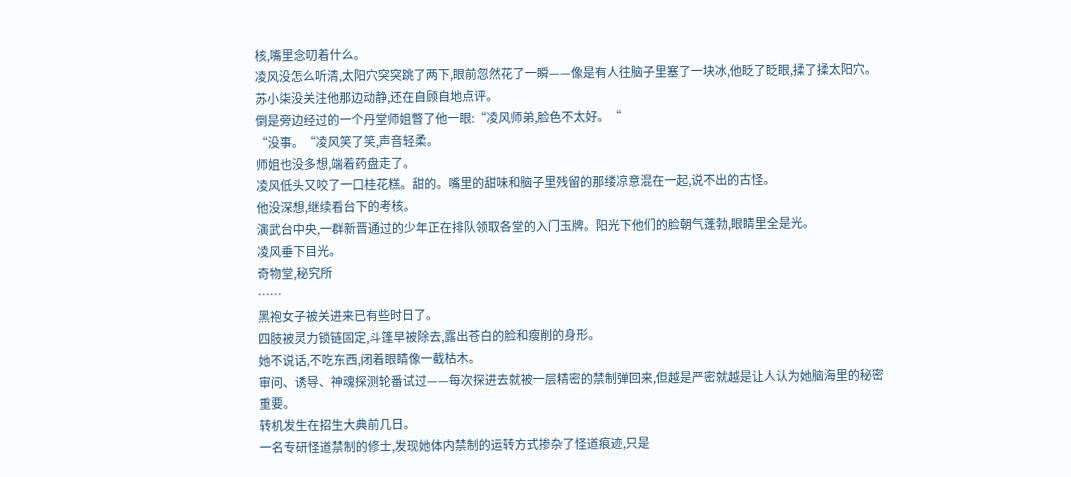核,嘴里念叨着什么。
凌风没怎么听清,太阳穴突突跳了两下,眼前忽然花了一瞬——像是有人往脑子里塞了一块冰,他眨了眨眼,揉了揉太阳穴。
苏小柒没关注他那边动静,还在自顾自地点评。
倒是旁边经过的一个丹堂师姐瞥了他一眼:“凌风师弟,脸色不太好。“
“没事。“凌风笑了笑,声音轻柔。
师姐也没多想,端着药盘走了。
凌风低头又咬了一口桂花糕。甜的。嘴里的甜味和脑子里残留的那缕凉意混在一起,说不出的古怪。
他没深想,继续看台下的考核。
演武台中央,一群新晋通过的少年正在排队领取各堂的入门玉牌。阳光下他们的脸朝气蓬勃,眼睛里全是光。
凌风垂下目光。
奇物堂,秘究所
……
黑袍女子被关进来已有些时日了。
四肢被灵力锁链固定,斗篷早被除去,露出苍白的脸和瘦削的身形。
她不说话,不吃东西,闭着眼睛像一截枯木。
审问、诱导、神魂探测轮番试过——每次探进去就被一层精密的禁制弹回来,但越是严密就越是让人认为她脑海里的秘密重要。
转机发生在招生大典前几日。
一名专研怪道禁制的修士,发现她体内禁制的运转方式掺杂了怪道痕迹,只是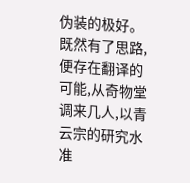伪装的极好。
既然有了思路,便存在翻译的可能,从奇物堂调来几人,以青云宗的研究水准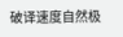破译速度自然极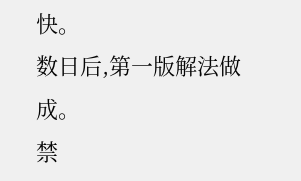快。
数日后,第一版解法做成。
禁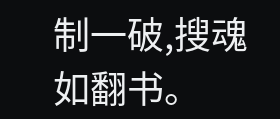制一破,搜魂如翻书。